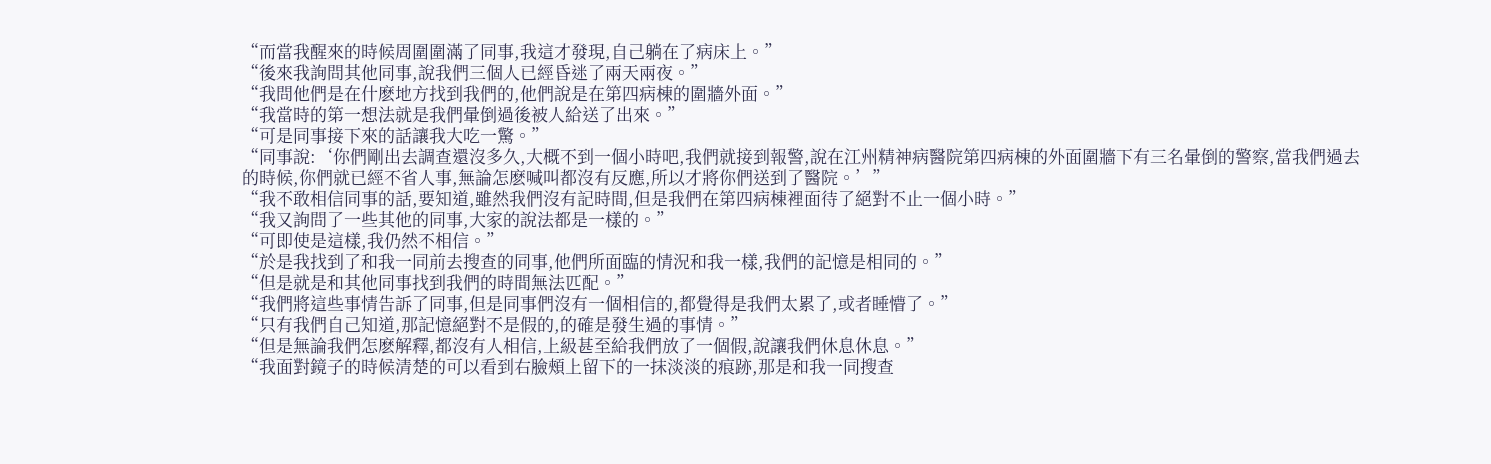“而當我醒來的時候周圍圍滿了同事,我這才發現,自己躺在了病床上。”
“後來我詢問其他同事,說我們三個人已經昏迷了兩天兩夜。”
“我問他們是在什麽地方找到我們的,他們說是在第四病棟的圍牆外面。”
“我當時的第一想法就是我們暈倒過後被人給送了出來。”
“可是同事接下來的話讓我大吃一驚。”
“同事說:‘你們剛出去調查還沒多久,大概不到一個小時吧,我們就接到報警,說在江州精神病醫院第四病棟的外面圍牆下有三名暈倒的警察,當我們過去的時候,你們就已經不省人事,無論怎麽喊叫都沒有反應,所以才將你們送到了醫院。’”
“我不敢相信同事的話,要知道,雖然我們沒有記時間,但是我們在第四病棟裡面待了絕對不止一個小時。”
“我又詢問了一些其他的同事,大家的說法都是一樣的。”
“可即使是這樣,我仍然不相信。”
“於是我找到了和我一同前去搜查的同事,他們所面臨的情況和我一樣,我們的記憶是相同的。”
“但是就是和其他同事找到我們的時間無法匹配。”
“我們將這些事情告訴了同事,但是同事們沒有一個相信的,都覺得是我們太累了,或者睡懵了。”
“只有我們自己知道,那記憶絕對不是假的,的確是發生過的事情。”
“但是無論我們怎麽解釋,都沒有人相信,上級甚至給我們放了一個假,說讓我們休息休息。”
“我面對鏡子的時候清楚的可以看到右臉頰上留下的一抹淡淡的痕跡,那是和我一同搜查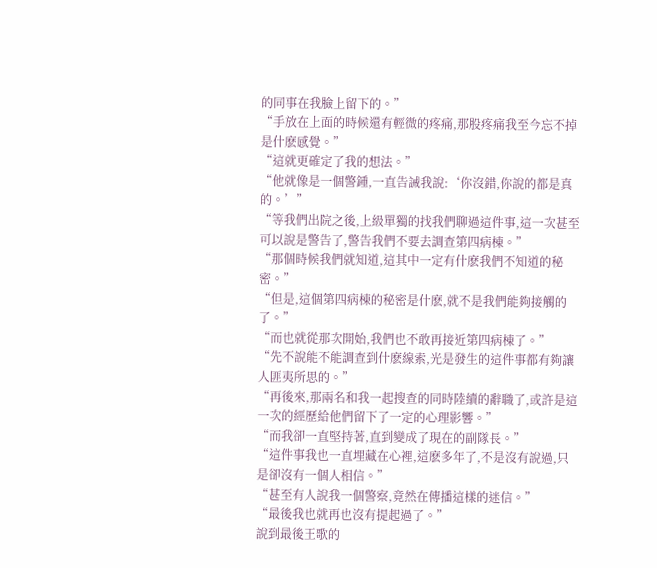的同事在我臉上留下的。”
“手放在上面的時候還有輕微的疼痛,那股疼痛我至今忘不掉是什麽感覺。”
“這就更確定了我的想法。”
“他就像是一個警鍾,一直告誡我說:‘你沒錯,你說的都是真的。’”
“等我們出院之後,上級單獨的找我們聊過這件事,這一次甚至可以說是警告了,警告我們不要去調查第四病棟。”
“那個時候我們就知道,這其中一定有什麽我們不知道的秘密。”
“但是,這個第四病棟的秘密是什麽,就不是我們能夠接觸的了。”
“而也就從那次開始,我們也不敢再接近第四病棟了。”
“先不說能不能調查到什麽線索,光是發生的這件事都有夠讓人匪夷所思的。”
“再後來,那兩名和我一起搜查的同時陸續的辭職了,或許是這一次的經歷給他們留下了一定的心理影響。”
“而我卻一直堅持著,直到變成了現在的副隊長。”
“這件事我也一直埋藏在心裡,這麽多年了,不是沒有說過,只是卻沒有一個人相信。”
“甚至有人說我一個警察,竟然在傳播這樣的迷信。”
“最後我也就再也沒有提起過了。”
說到最後王歌的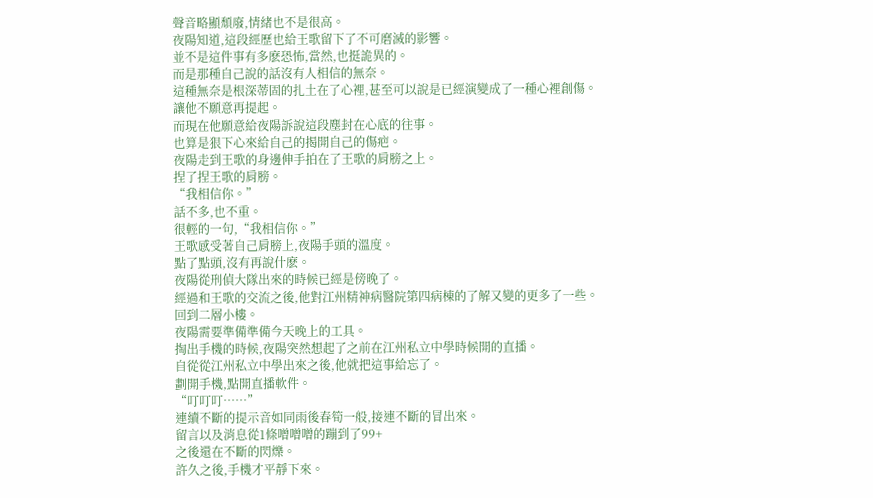聲音略顯頹廢,情緒也不是很高。
夜陽知道,這段經歷也給王歌留下了不可磨滅的影響。
並不是這件事有多麽恐怖,當然,也挺詭異的。
而是那種自己說的話沒有人相信的無奈。
這種無奈是根深蒂固的扎土在了心裡,甚至可以說是已經演變成了一種心裡創傷。
讓他不願意再提起。
而現在他願意給夜陽訴說這段塵封在心底的往事。
也算是狠下心來給自己的揭開自己的傷疤。
夜陽走到王歌的身邊伸手拍在了王歌的肩膀之上。
捏了捏王歌的肩膀。
“我相信你。”
話不多,也不重。
很輕的一句,“我相信你。”
王歌感受著自己肩膀上,夜陽手頭的溫度。
點了點頭,沒有再說什麽。
夜陽從刑偵大隊出來的時候已經是傍晚了。
經過和王歌的交流之後,他對江州精神病醫院第四病棟的了解又變的更多了一些。
回到二層小樓。
夜陽需要準備準備今天晚上的工具。
掏出手機的時候,夜陽突然想起了之前在江州私立中學時候開的直播。
自從從江州私立中學出來之後,他就把這事給忘了。
劃開手機,點開直播軟件。
“叮叮叮……”
連續不斷的提示音如同雨後春筍一般,接連不斷的冒出來。
留言以及消息從1條噌噌噌的蹦到了99+
之後還在不斷的閃爍。
許久之後,手機才平靜下來。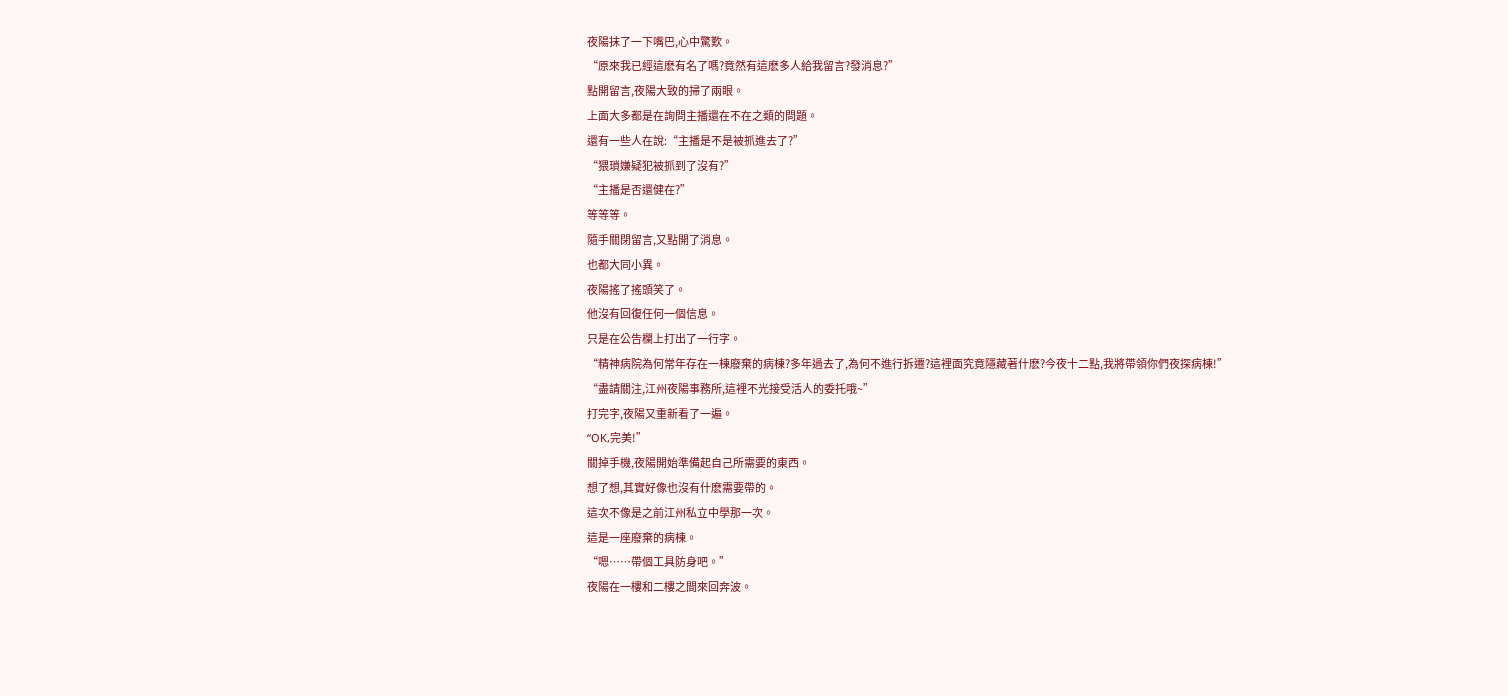夜陽抹了一下嘴巴,心中驚歎。
“原來我已經這麽有名了嗎?竟然有這麽多人給我留言?發消息?”
點開留言,夜陽大致的掃了兩眼。
上面大多都是在詢問主播還在不在之類的問題。
還有一些人在說:“主播是不是被抓進去了?”
“猥瑣嫌疑犯被抓到了沒有?”
“主播是否還健在?”
等等等。
隨手關閉留言,又點開了消息。
也都大同小異。
夜陽搖了搖頭笑了。
他沒有回復任何一個信息。
只是在公告欄上打出了一行字。
“精神病院為何常年存在一棟廢棄的病棟?多年過去了,為何不進行拆遷?這裡面究竟隱藏著什麽?今夜十二點,我將帶領你們夜探病棟!”
“盡請關注,江州夜陽事務所,這裡不光接受活人的委托哦~”
打完字,夜陽又重新看了一遍。
“OK,完美!”
關掉手機,夜陽開始準備起自己所需要的東西。
想了想,其實好像也沒有什麽需要帶的。
這次不像是之前江州私立中學那一次。
這是一座廢棄的病棟。
“嗯……帶個工具防身吧。”
夜陽在一樓和二樓之間來回奔波。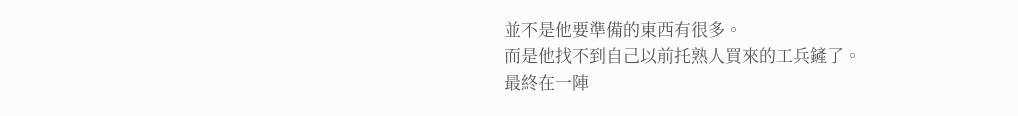並不是他要準備的東西有很多。
而是他找不到自己以前托熟人買來的工兵鏟了。
最終在一陣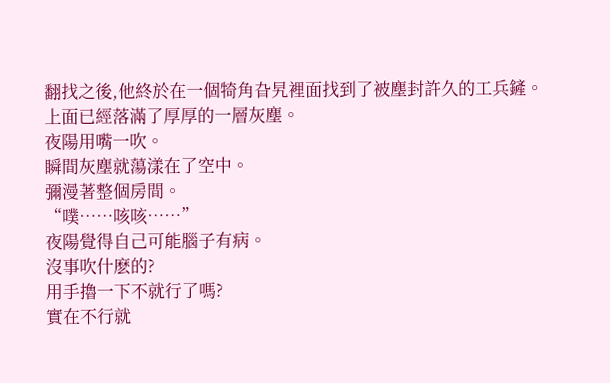翻找之後,他終於在一個犄角旮旯裡面找到了被塵封許久的工兵鏟。
上面已經落滿了厚厚的一層灰塵。
夜陽用嘴一吹。
瞬間灰塵就蕩漾在了空中。
彌漫著整個房間。
“噗……咳咳……”
夜陽覺得自己可能腦子有病。
沒事吹什麽的?
用手擼一下不就行了嗎?
實在不行就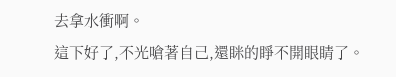去拿水衝啊。
這下好了,不光嗆著自己,還眯的睜不開眼睛了。